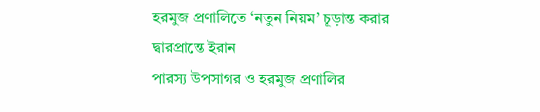হরমুজ প্রণালিতে ‘নতুন নিয়ম’ চূড়ান্ত করার দ্বারপ্রান্তে ইরান
পারস্য উপসাগর ও হরমুজ প্রণালির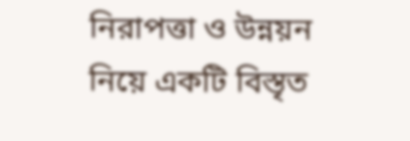নিরাপত্তা ও উন্নয়ন নিয়ে একটি বিস্তৃত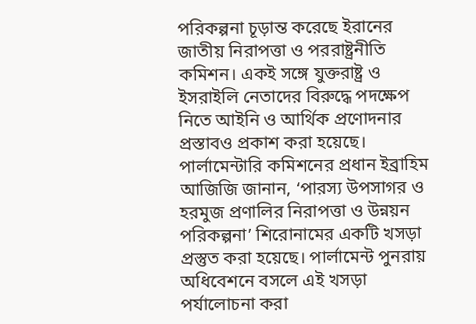পরিকল্পনা চূড়ান্ত করেছে ইরানের জাতীয় নিরাপত্তা ও পররাষ্ট্রনীতি কমিশন। একই সঙ্গে যুক্তরাষ্ট্র ও ইসরাইলি নেতাদের বিরুদ্ধে পদক্ষেপ নিতে আইনি ও আর্থিক প্রণোদনার প্রস্তাবও প্রকাশ করা হয়েছে।
পার্লামেন্টারি কমিশনের প্রধান ইব্রাহিম আজিজি জানান, ‘পারস্য উপসাগর ও হরমুজ প্রণালির নিরাপত্তা ও উন্নয়ন পরিকল্পনা’ শিরোনামের একটি খসড়া প্রস্তুত করা হয়েছে। পার্লামেন্ট পুনরায় অধিবেশনে বসলে এই খসড়া পর্যালোচনা করা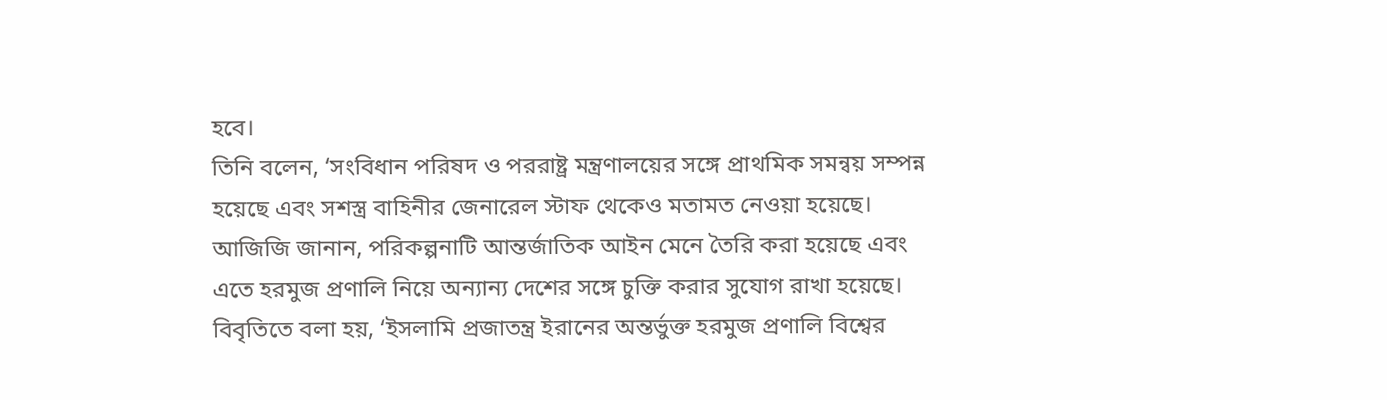হবে।
তিনি বলেন, ‘সংবিধান পরিষদ ও পররাষ্ট্র মন্ত্রণালয়ের সঙ্গে প্রাথমিক সমন্বয় সম্পন্ন হয়েছে এবং সশস্ত্র বাহিনীর জেনারেল স্টাফ থেকেও মতামত নেওয়া হয়েছে।
আজিজি জানান, পরিকল্পনাটি আন্তর্জাতিক আইন মেনে তৈরি করা হয়েছে এবং এতে হরমুজ প্রণালি নিয়ে অন্যান্য দেশের সঙ্গে চুক্তি করার সুযোগ রাখা হয়েছে।
বিবৃতিতে বলা হয়, ‘ইসলামি প্রজাতন্ত্র ইরানের অন্তর্ভুক্ত হরমুজ প্রণালি বিশ্বের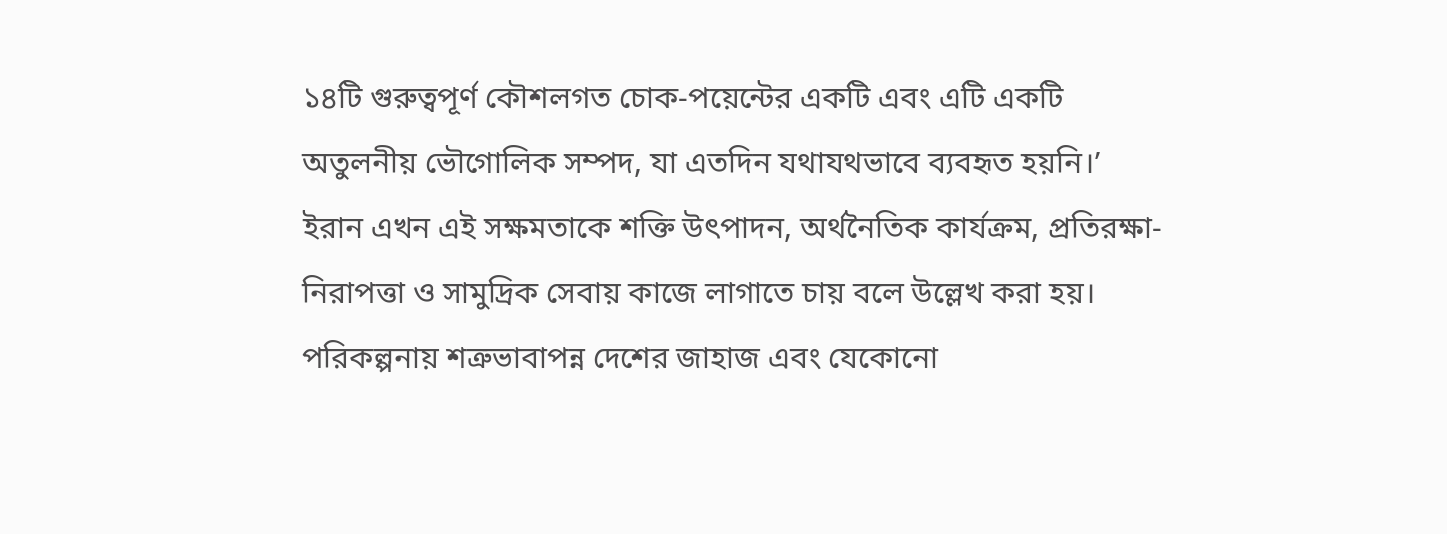১৪টি গুরুত্বপূর্ণ কৌশলগত চোক-পয়েন্টের একটি এবং এটি একটি অতুলনীয় ভৌগোলিক সম্পদ, যা এতদিন যথাযথভাবে ব্যবহৃত হয়নি।’
ইরান এখন এই সক্ষমতাকে শক্তি উৎপাদন, অর্থনৈতিক কার্যক্রম, প্রতিরক্ষা-নিরাপত্তা ও সামুদ্রিক সেবায় কাজে লাগাতে চায় বলে উল্লেখ করা হয়।
পরিকল্পনায় শত্রুভাবাপন্ন দেশের জাহাজ এবং যেকোনো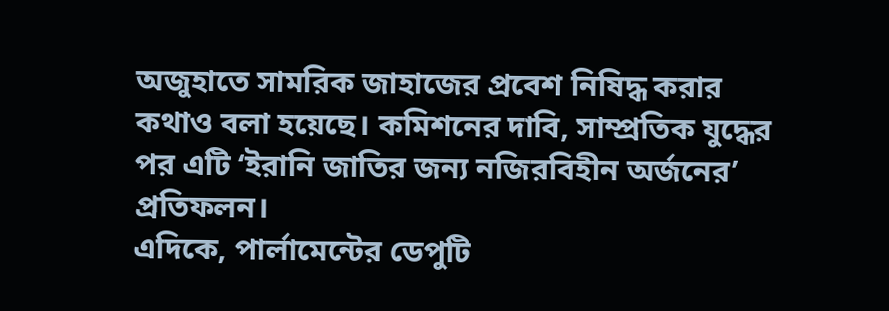অজুহাতে সামরিক জাহাজের প্রবেশ নিষিদ্ধ করার কথাও বলা হয়েছে। কমিশনের দাবি, সাম্প্রতিক যুদ্ধের পর এটি ‘ইরানি জাতির জন্য নজিরবিহীন অর্জনের’ প্রতিফলন।
এদিকে, পার্লামেন্টের ডেপুটি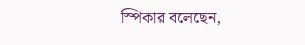স্পিকার বলেছেন,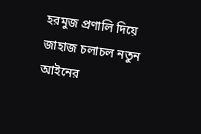হরমুজ প্রণালি দিয়ে জাহাজ চলাচল নতুন আইনের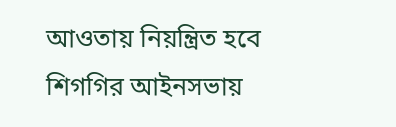আওতায় নিয়ন্ত্রিত হবে শিগগির আইনসভায়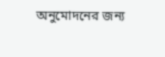অনুমোদনের জন্য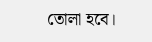তোলা হবে।